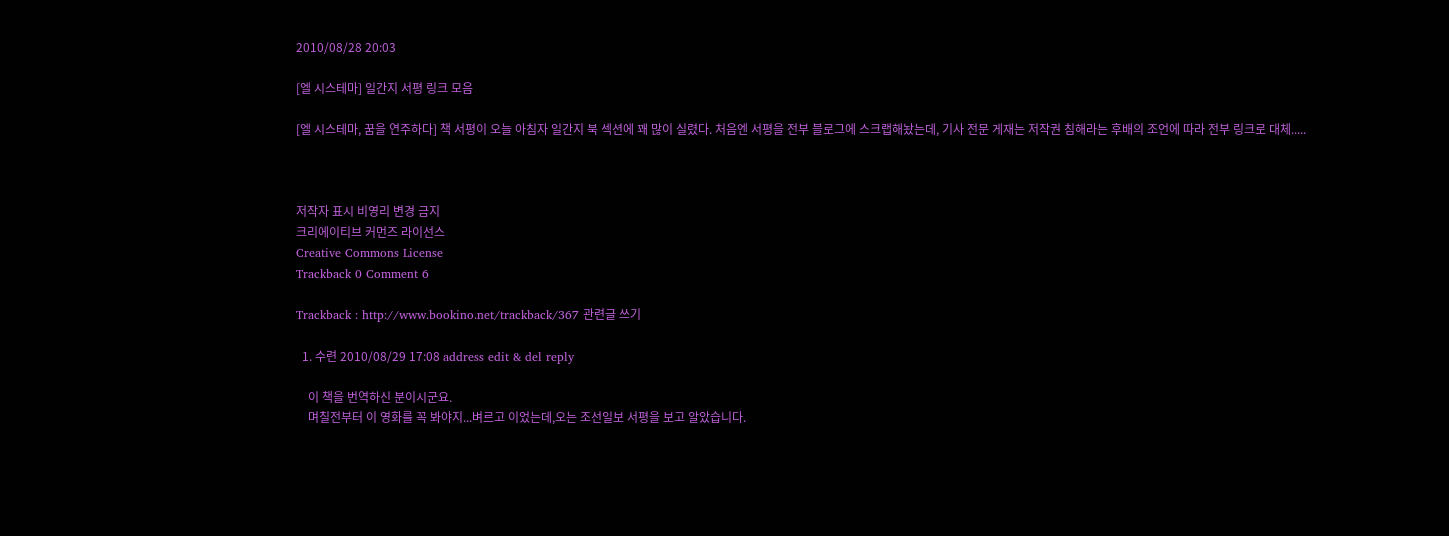2010/08/28 20:03

[엘 시스테마] 일간지 서평 링크 모음

[엘 시스테마, 꿈을 연주하다] 책 서평이 오늘 아침자 일간지 북 섹션에 꽤 많이 실렸다. 처음엔 서평을 전부 블로그에 스크랩해놨는데, 기사 전문 게재는 저작권 침해라는 후배의 조언에 따라 전부 링크로 대체.....



저작자 표시 비영리 변경 금지
크리에이티브 커먼즈 라이선스
Creative Commons License
Trackback 0 Comment 6

Trackback : http://www.bookino.net/trackback/367 관련글 쓰기

  1. 수련 2010/08/29 17:08 address edit & del reply

    이 책을 번역하신 분이시군요.
    며칠전부터 이 영화를 꼭 봐야지...벼르고 이었는데,오는 조선일보 서평을 보고 알았습니다.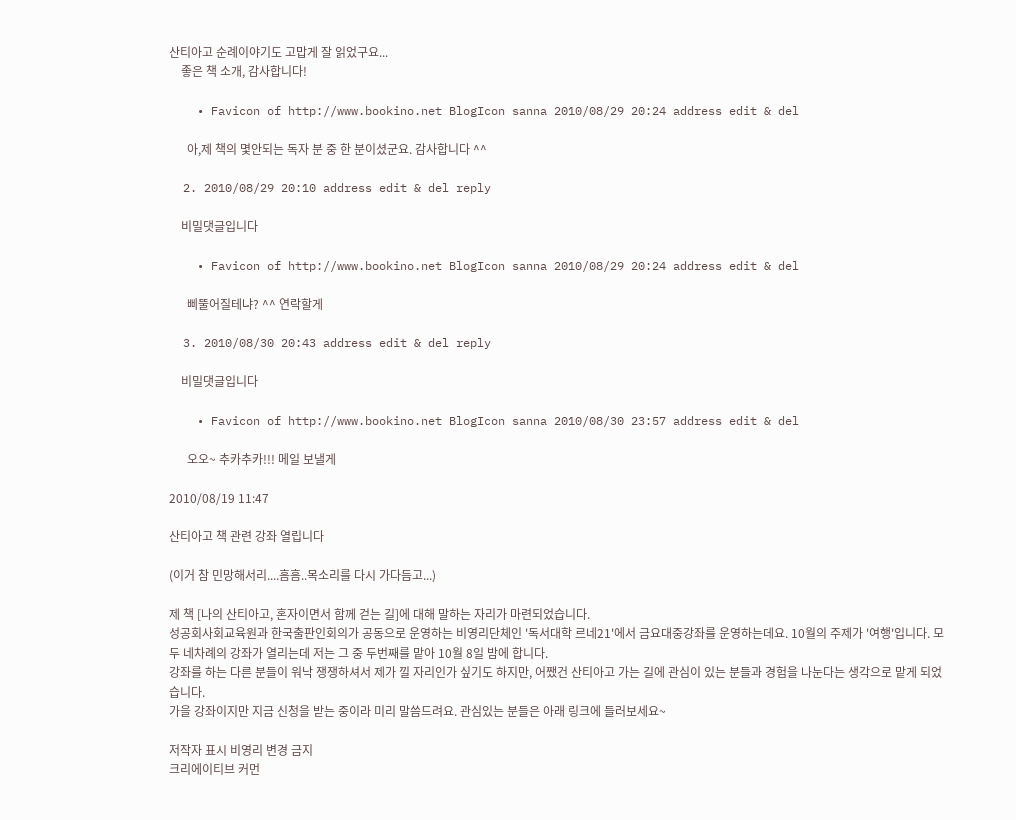산티아고 순례이야기도 고맙게 잘 읽었구요...
    좋은 책 소개, 감사합니다!

    • Favicon of http://www.bookino.net BlogIcon sanna 2010/08/29 20:24 address edit & del

      아,제 책의 몇안되는 독자 분 중 한 분이셨군요. 감사합니다 ^^

  2. 2010/08/29 20:10 address edit & del reply

    비밀댓글입니다

    • Favicon of http://www.bookino.net BlogIcon sanna 2010/08/29 20:24 address edit & del

      삐뚤어질테냐? ^^ 연락할게

  3. 2010/08/30 20:43 address edit & del reply

    비밀댓글입니다

    • Favicon of http://www.bookino.net BlogIcon sanna 2010/08/30 23:57 address edit & del

      오오~ 추카추카!!! 메일 보낼게

2010/08/19 11:47

산티아고 책 관련 강좌 열립니다

(이거 참 민망해서리....흠흠..목소리를 다시 가다듬고...)

제 책 [나의 산티아고, 혼자이면서 함께 걷는 길]에 대해 말하는 자리가 마련되었습니다.
성공회사회교육원과 한국출판인회의가 공동으로 운영하는 비영리단체인 '독서대학 르네21'에서 금요대중강좌를 운영하는데요. 10월의 주제가 '여행'입니다. 모두 네차례의 강좌가 열리는데 저는 그 중 두번째를 맡아 10월 8일 밤에 합니다.
강좌를 하는 다른 분들이 워낙 쟁쟁하셔서 제가 낄 자리인가 싶기도 하지만, 어쨌건 산티아고 가는 길에 관심이 있는 분들과 경험을 나눈다는 생각으로 맡게 되었습니다.
가을 강좌이지만 지금 신청을 받는 중이라 미리 말씀드려요. 관심있는 분들은 아래 링크에 들러보세요~

저작자 표시 비영리 변경 금지
크리에이티브 커먼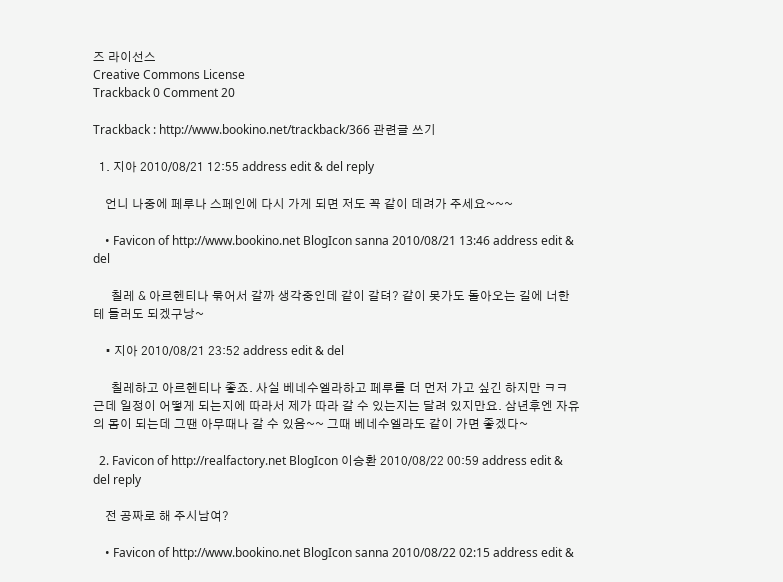즈 라이선스
Creative Commons License
Trackback 0 Comment 20

Trackback : http://www.bookino.net/trackback/366 관련글 쓰기

  1. 지아 2010/08/21 12:55 address edit & del reply

    언니 나중에 페루나 스페인에 다시 가게 되면 저도 꼭 같이 데려가 주세요~~~

    • Favicon of http://www.bookino.net BlogIcon sanna 2010/08/21 13:46 address edit & del

      칠레 & 아르헨티나 묶어서 갈까 생각중인데 같이 갈텨? 같이 못가도 돌아오는 길에 너한테 들러도 되겠구낭~

    • 지아 2010/08/21 23:52 address edit & del

      칠레하고 아르헨티나 좋죠. 사실 베네수엘라하고 페루를 더 먼저 가고 싶긴 하지만 ㅋㅋ 근데 일정이 어떻게 되는지에 따라서 제가 따라 갈 수 있는지는 달려 있지만요. 삼년후엔 자유의 몸이 되는데 그땐 아무때나 갈 수 있음~~ 그때 베네수엘라도 같이 가면 좋겠다~

  2. Favicon of http://realfactory.net BlogIcon 이승환 2010/08/22 00:59 address edit & del reply

    전 공짜로 해 주시남여?

    • Favicon of http://www.bookino.net BlogIcon sanna 2010/08/22 02:15 address edit &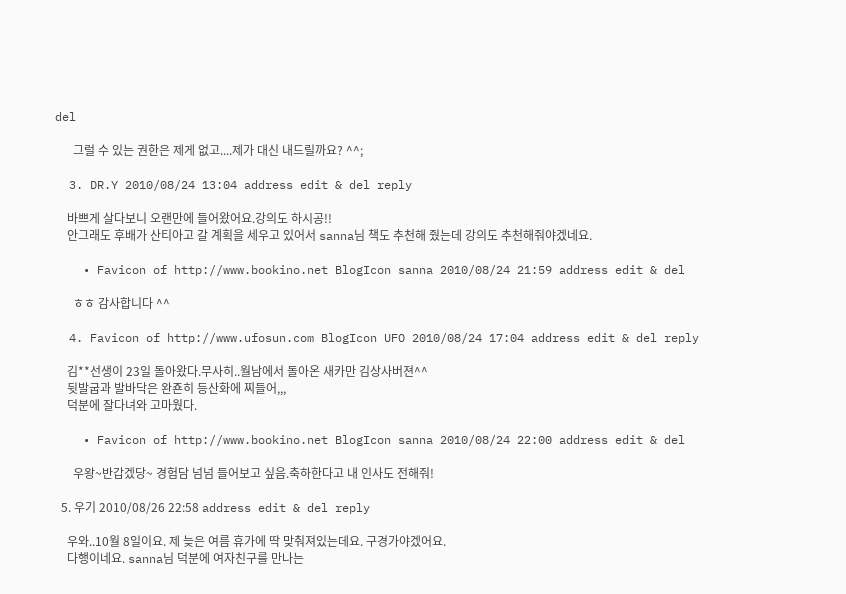del

      그럴 수 있는 권한은 제게 없고....제가 대신 내드릴까요? ^^;

  3. DR.Y 2010/08/24 13:04 address edit & del reply

    바쁘게 살다보니 오랜만에 들어왔어요.강의도 하시공!!
    안그래도 후배가 산티아고 갈 계획을 세우고 있어서 sanna님 책도 추천해 줬는데 강의도 추천해줘야겠네요.

    • Favicon of http://www.bookino.net BlogIcon sanna 2010/08/24 21:59 address edit & del

      ㅎㅎ 감사합니다 ^^

  4. Favicon of http://www.ufosun.com BlogIcon UFO 2010/08/24 17:04 address edit & del reply

    김**선생이 23일 돌아왔다.무사히..월남에서 돌아온 새카만 김상사버젼^^
    뒷발굽과 발바닥은 완죤히 등산화에 찌들어,,,
    덕분에 잘다녀와 고마웠다.

    • Favicon of http://www.bookino.net BlogIcon sanna 2010/08/24 22:00 address edit & del

      우왕~반갑겠당~ 경험담 넘넘 들어보고 싶음.축하한다고 내 인사도 전해줘!

  5. 우기 2010/08/26 22:58 address edit & del reply

    우와..10월 8일이요. 제 늦은 여름 휴가에 딱 맞춰져있는데요. 구경가야겠어요.
    다행이네요. sanna님 덕분에 여자친구를 만나는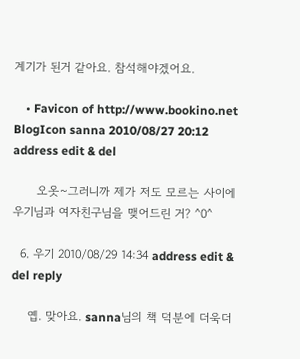계기가 된거 같아요. 참석해야겠어요.

    • Favicon of http://www.bookino.net BlogIcon sanna 2010/08/27 20:12 address edit & del

      오옷~그러니까 제가 저도 모르는 사이에 우기님과 여자친구님을 맺어드린 거? ^0^

  6. 우기 2010/08/29 14:34 address edit & del reply

    옙. 맞아요. sanna님의 책 덕분에 더욱더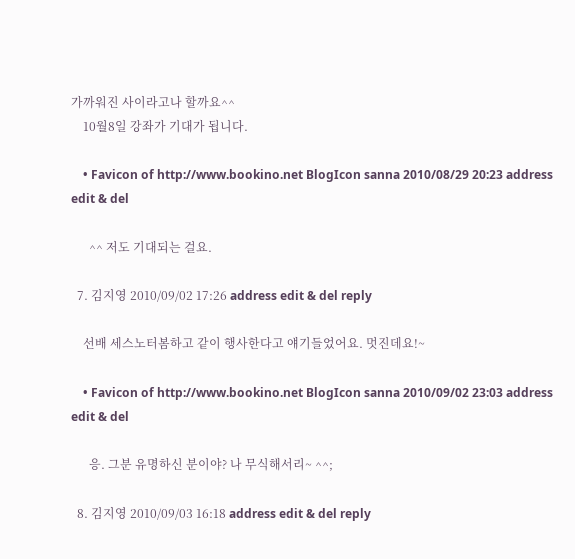가까워진 사이라고나 할까요^^
    10월8일 강좌가 기대가 됩니다.

    • Favicon of http://www.bookino.net BlogIcon sanna 2010/08/29 20:23 address edit & del

      ^^ 저도 기대되는 걸요.

  7. 김지영 2010/09/02 17:26 address edit & del reply

    선배 세스노터봄하고 같이 행사한다고 얘기들었어요. 멋진데요!~

    • Favicon of http://www.bookino.net BlogIcon sanna 2010/09/02 23:03 address edit & del

      응. 그분 유명하신 분이야? 나 무식해서리~ ^^;

  8. 김지영 2010/09/03 16:18 address edit & del reply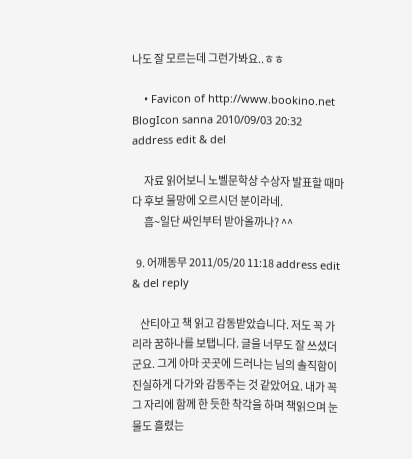나도 잘 모르는데 그런가봐요..ㅎㅎ

    • Favicon of http://www.bookino.net BlogIcon sanna 2010/09/03 20:32 address edit & del

      자료 읽어보니 노벨문학상 수상자 발표할 때마다 후보 물망에 오르시던 분이라네.
      흠~일단 싸인부터 받아올까나? ^^

  9. 어깨동무 2011/05/20 11:18 address edit & del reply

    산티아고 책 읽고 감동받았습니다. 저도 꼭 가리라 꿈하나를 보탭니다. 글을 너무도 잘 쓰셨더군요. 그게 아마 곳곳에 드러나는 님의 솔직함이 진실하게 다가와 감동주는 것 같았어요. 내가 꼭 그 자리에 함께 한 듯한 착각을 하며 책읽으며 눈물도 흘렸는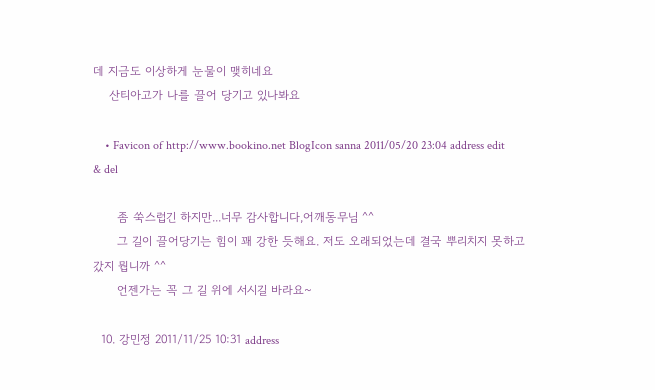데 지금도 이상하게 눈물이 맺히네요
    산티아고가 나를 끌어 당기고 있나봐요

    • Favicon of http://www.bookino.net BlogIcon sanna 2011/05/20 23:04 address edit & del

      좀 쑥스럽긴 하지만...너무 감사합니다,어깨동무님 ^^
      그 길이 끌어당기는 힘이 꽤 강한 듯해요. 저도 오래되었는데 결국 뿌리치지 못하고 갔지 뭡니까 ^^
      언젠가는 꼭 그 길 위에 서시길 바라요~

  10. 강민정 2011/11/25 10:31 address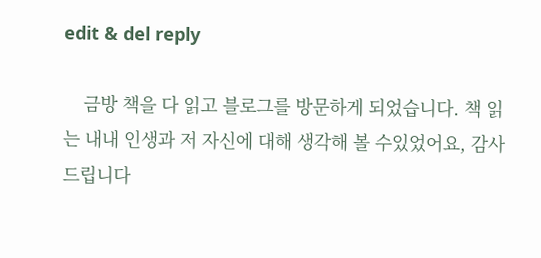edit & del reply

    금방 책을 다 읽고 블로그를 방문하게 되었습니다. 책 읽는 내내 인생과 저 자신에 대해 생각해 볼 수있었어요, 감사드립니다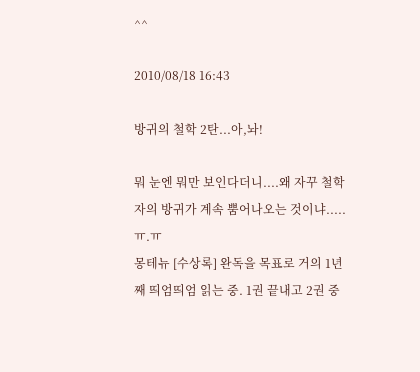^^

2010/08/18 16:43

방귀의 철학 2탄...아,놔!

뭐 눈엔 뭐만 보인다더니....왜 자꾸 철학자의 방귀가 계속 뿜어나오는 것이냐.....ㅠ.ㅠ
몽테뉴 [수상록] 완독을 목표로 거의 1년째 띄엄띄엄 읽는 중. 1권 끝내고 2권 중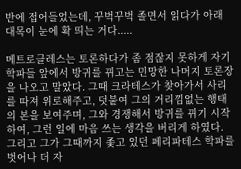반에 접어들었는데, 꾸벅꾸벅 졸면서 읽다가 아래 대목이 눈에 확 띄는 거다.....

메트로클레스는 토론하다가 좀 점잖지 못하게 자기 학파들 앞에서 방귀를 뀌고는 민망한 나머지 토론장을 나오고 말았다. 그때 크라테스가 찾아가서 사리를 따져 위로해주고, 덧붙여 그의 거리낌없는 행태의 본을 보여주며, 그와 경쟁해서 방귀를 뀌기 시작하여, 그런 일에 마음 쓰는 생각을 버리게 하였다. 그리고 그가 그때까지 좇고 있던 페리파테스 학파를 벗어나 더 자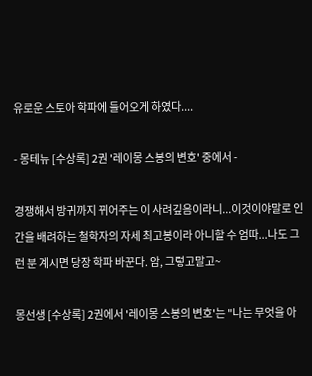유로운 스토아 학파에 들어오게 하였다....

- 몽테뉴 [수상록] 2권 '레이몽 스봉의 변호' 중에서 -

경쟁해서 방귀까지 뀌어주는 이 사려깊음이라니...이것이야말로 인간을 배려하는 철학자의 자세 최고봉이라 아니할 수 엄따...나도 그런 분 계시면 당장 학파 바꾼다. 암, 그렇고말고~

몽선생 [수상록] 2권에서 '레이몽 스봉의 변호'는 "나는 무엇을 아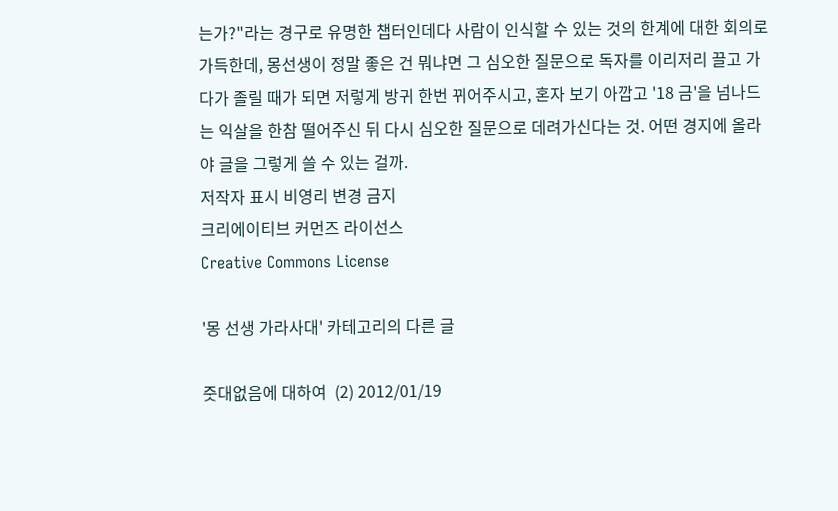는가?"라는 경구로 유명한 챕터인데다 사람이 인식할 수 있는 것의 한계에 대한 회의로 가득한데, 몽선생이 정말 좋은 건 뭐냐면 그 심오한 질문으로 독자를 이리저리 끌고 가다가 졸릴 때가 되면 저렇게 방귀 한번 뀌어주시고, 혼자 보기 아깝고 '18 금'을 넘나드는 익살을 한참 떨어주신 뒤 다시 심오한 질문으로 데려가신다는 것. 어떤 경지에 올라야 글을 그렇게 쓸 수 있는 걸까.
저작자 표시 비영리 변경 금지
크리에이티브 커먼즈 라이선스
Creative Commons License

'몽 선생 가라사대' 카테고리의 다른 글

줏대없음에 대하여  (2) 2012/01/19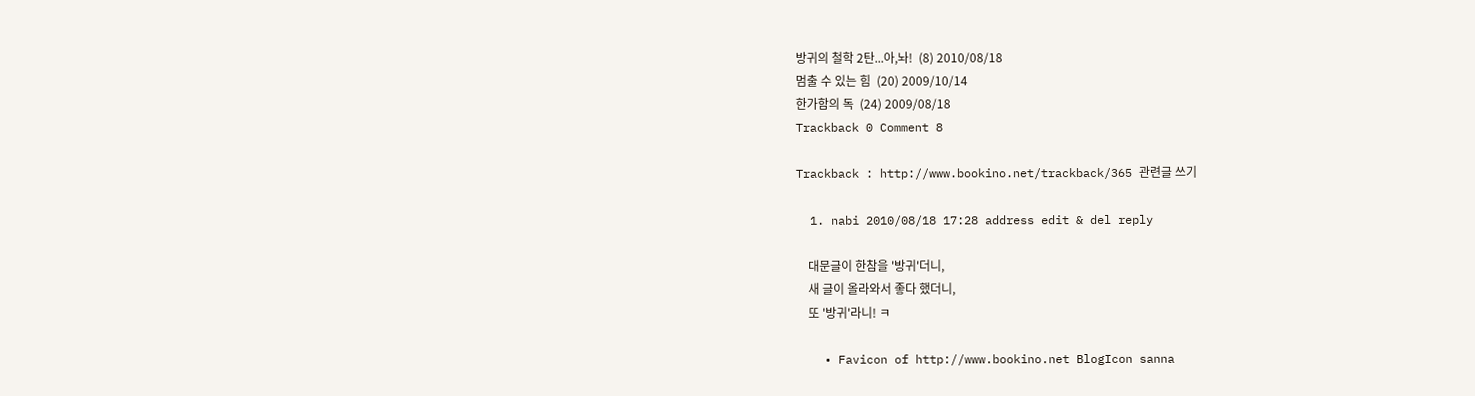방귀의 철학 2탄...아,놔!  (8) 2010/08/18
멈출 수 있는 힘  (20) 2009/10/14
한가함의 독  (24) 2009/08/18
Trackback 0 Comment 8

Trackback : http://www.bookino.net/trackback/365 관련글 쓰기

  1. nabi 2010/08/18 17:28 address edit & del reply

    대문글이 한참을 '방귀'더니,
    새 글이 올라와서 좋다 했더니,
    또 '방귀'라니! ㅋ

    • Favicon of http://www.bookino.net BlogIcon sanna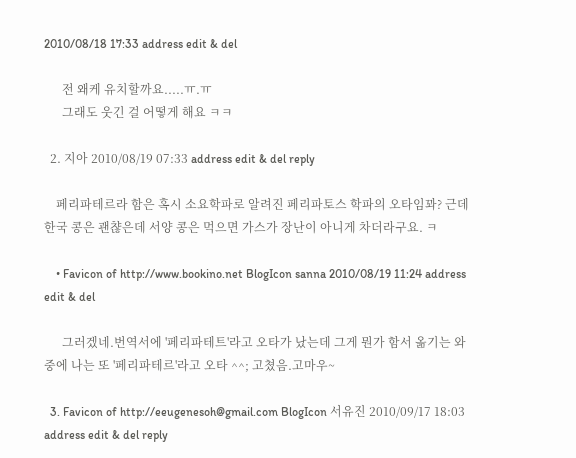2010/08/18 17:33 address edit & del

      전 왜케 유치할까요.....ㅠ.ㅠ
      그래도 웃긴 걸 어떻게 해요 ㅋㅋ

  2. 지아 2010/08/19 07:33 address edit & del reply

    페리파테르라 함은 혹시 소요학파로 알려진 페리파토스 학파의 오타임꽈? 근데 한국 콩은 괜챦은데 서양 콩은 먹으면 가스가 장난이 아니게 차더라구요. ㅋ

    • Favicon of http://www.bookino.net BlogIcon sanna 2010/08/19 11:24 address edit & del

      그러겠네.번역서에 '페리파테트'라고 오타가 났는데 그게 뭔가 함서 옮기는 와중에 나는 또 '페리파테르'라고 오타 ^^; 고쳤음.고마우~

  3. Favicon of http://eeugenesoh@gmail.com BlogIcon 서유진 2010/09/17 18:03 address edit & del reply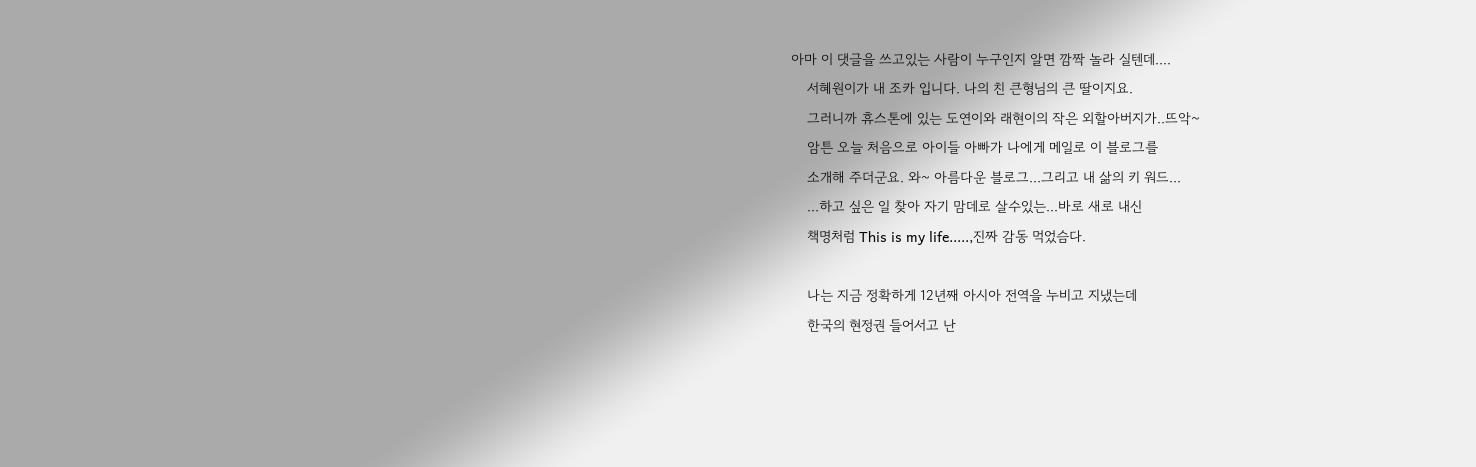아마 이 댓글을 쓰고있는 사람이 누구인지 알면 깜짝 놀라 실텐데....
    서혜원이가 내 조카 입니다. 나의 친 큰형님의 큰 딸이지요.
    그러니까 휴스톤에 있는 도연이와 래현이의 작은 외할아버지가..뜨악~
    암튼 오늘 처음으로 아이들 아빠가 나에게 메일로 이 블로그를
    소개해 주더군요. 와~ 아름다운 블로그...그리고 내 삶의 키 워드...
    ...하고 싶은 일 찾아 자기 맘데로 살수있는...바로 새로 내신
    책명처럼 This is my life.....,진짜 감동 먹었슴다.

    나는 지금 정확하게 12년째 아시아 전역을 누비고 지냈는데
    한국의 현정권 들어서고 난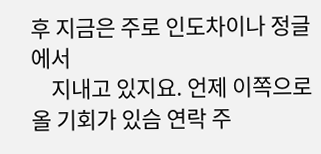후 지금은 주로 인도차이나 정글에서
    지내고 있지요. 언제 이쪽으로 올 기회가 있슴 연락 주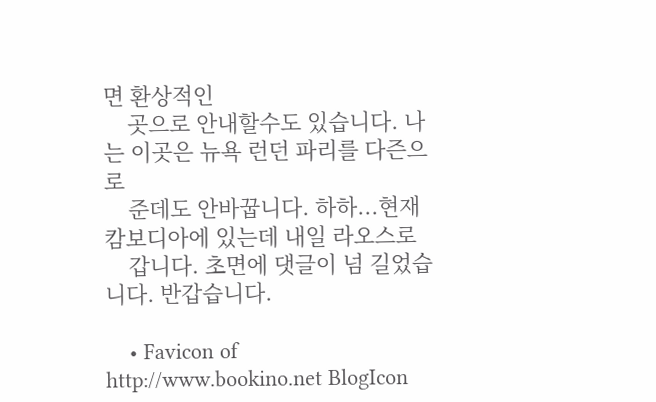면 환상적인
    곳으로 안내할수도 있습니다. 나는 이곳은 뉴욕 런던 파리를 다즌으로
    준데도 안바꿉니다. 하하...현재 캄보디아에 있는데 내일 라오스로
    갑니다. 초면에 댓글이 넘 길었습니다. 반갑습니다.

    • Favicon of http://www.bookino.net BlogIcon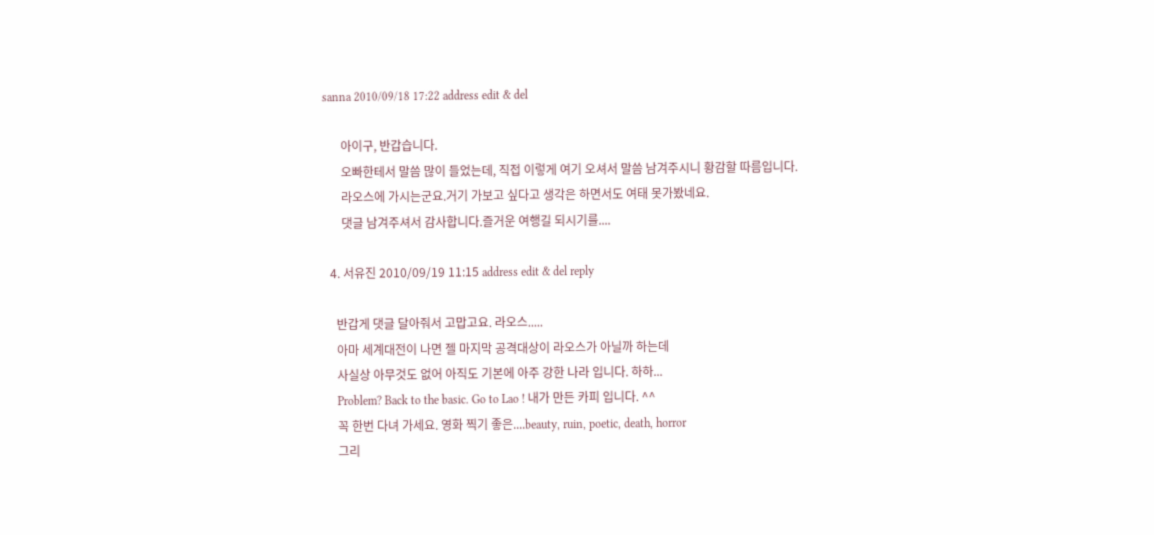sanna 2010/09/18 17:22 address edit & del

      아이구, 반갑습니다.
      오빠한테서 말씀 많이 들었는데, 직접 이렇게 여기 오셔서 말씀 남겨주시니 황감할 따름입니다.
      라오스에 가시는군요.거기 가보고 싶다고 생각은 하면서도 여태 못가봤네요.
      댓글 남겨주셔서 감사합니다.즐거운 여행길 되시기를....

  4. 서유진 2010/09/19 11:15 address edit & del reply

    반갑게 댓글 달아줘서 고맙고요. 라오스.....
    아마 세계대전이 나면 젤 마지막 공격대상이 라오스가 아닐까 하는데
    사실상 아무것도 없어 아직도 기본에 아주 강한 나라 입니다. 하하...
    Problem? Back to the basic. Go to Lao ! 내가 만든 카피 입니다. ^^
    꼭 한번 다녀 가세요. 영화 찍기 좋은....beauty, ruin, poetic, death, horror
    그리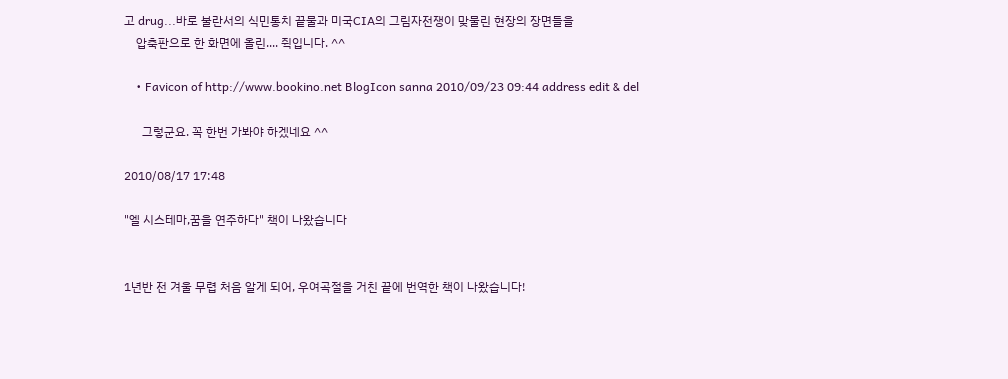고 drug...바로 불란서의 식민통치 끝물과 미국CIA의 그림자전쟁이 맞물린 현장의 장면들을
    압축판으로 한 화면에 올린.... 쥑입니다. ^^

    • Favicon of http://www.bookino.net BlogIcon sanna 2010/09/23 09:44 address edit & del

      그렇군요. 꼭 한번 가봐야 하겠네요 ^^

2010/08/17 17:48

"엘 시스테마,꿈을 연주하다" 책이 나왔습니다


1년반 전 겨울 무렵 처음 알게 되어, 우여곡절을 거친 끝에 번역한 책이 나왔습니다!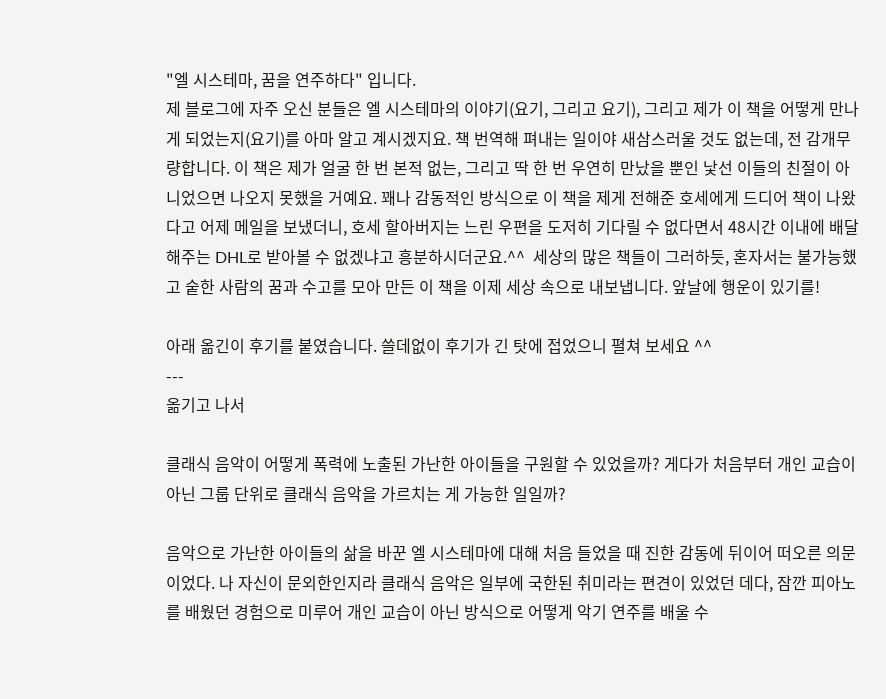"엘 시스테마, 꿈을 연주하다" 입니다.
제 블로그에 자주 오신 분들은 엘 시스테마의 이야기(요기, 그리고 요기), 그리고 제가 이 책을 어떻게 만나게 되었는지(요기)를 아마 알고 계시겠지요. 책 번역해 펴내는 일이야 새삼스러울 것도 없는데, 전 감개무량합니다. 이 책은 제가 얼굴 한 번 본적 없는, 그리고 딱 한 번 우연히 만났을 뿐인 낯선 이들의 친절이 아니었으면 나오지 못했을 거예요. 꽤나 감동적인 방식으로 이 책을 제게 전해준 호세에게 드디어 책이 나왔다고 어제 메일을 보냈더니, 호세 할아버지는 느린 우편을 도저히 기다릴 수 없다면서 48시간 이내에 배달해주는 DHL로 받아볼 수 없겠냐고 흥분하시더군요.^^  세상의 많은 책들이 그러하듯, 혼자서는 불가능했고 숱한 사람의 꿈과 수고를 모아 만든 이 책을 이제 세상 속으로 내보냅니다. 앞날에 행운이 있기를!

아래 옮긴이 후기를 붙였습니다. 쓸데없이 후기가 긴 탓에 접었으니 펼쳐 보세요 ^^
---
옮기고 나서

클래식 음악이 어떻게 폭력에 노출된 가난한 아이들을 구원할 수 있었을까? 게다가 처음부터 개인 교습이 아닌 그룹 단위로 클래식 음악을 가르치는 게 가능한 일일까?

음악으로 가난한 아이들의 삶을 바꾼 엘 시스테마에 대해 처음 들었을 때 진한 감동에 뒤이어 떠오른 의문이었다. 나 자신이 문외한인지라 클래식 음악은 일부에 국한된 취미라는 편견이 있었던 데다, 잠깐 피아노를 배웠던 경험으로 미루어 개인 교습이 아닌 방식으로 어떻게 악기 연주를 배울 수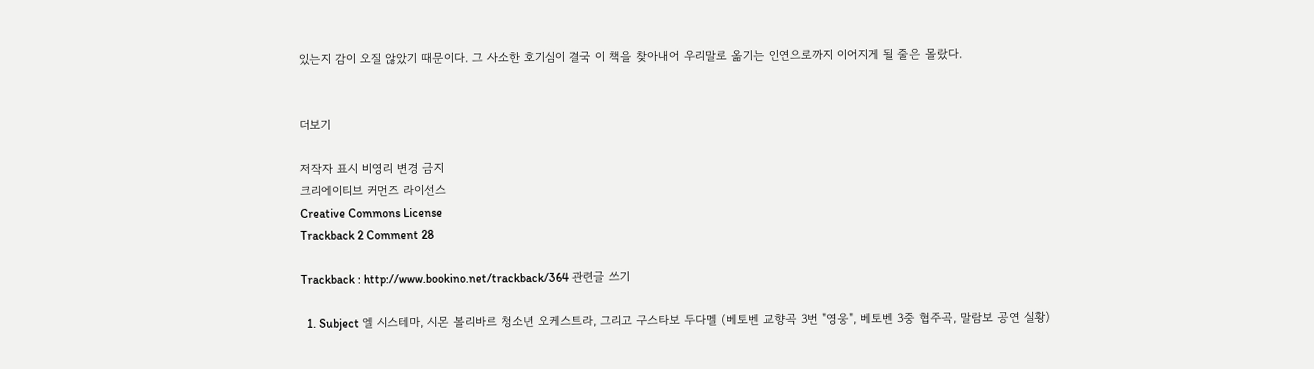있는지 감이 오질 않았기 때문이다. 그 사소한 호기심이 결국 이 책을 찾아내어 우리말로 옮기는 인연으로까지 이어지게 될 줄은 몰랐다.


더보기

저작자 표시 비영리 변경 금지
크리에이티브 커먼즈 라이선스
Creative Commons License
Trackback 2 Comment 28

Trackback : http://www.bookino.net/trackback/364 관련글 쓰기

  1. Subject 엘 시스테마, 시몬 볼리바르 청소년 오케스트라, 그리고 구스타보 두다멜 (베토벤 교향곡 3번 "영웅", 베토벤 3중 협주곡, 말람보 공연 실황)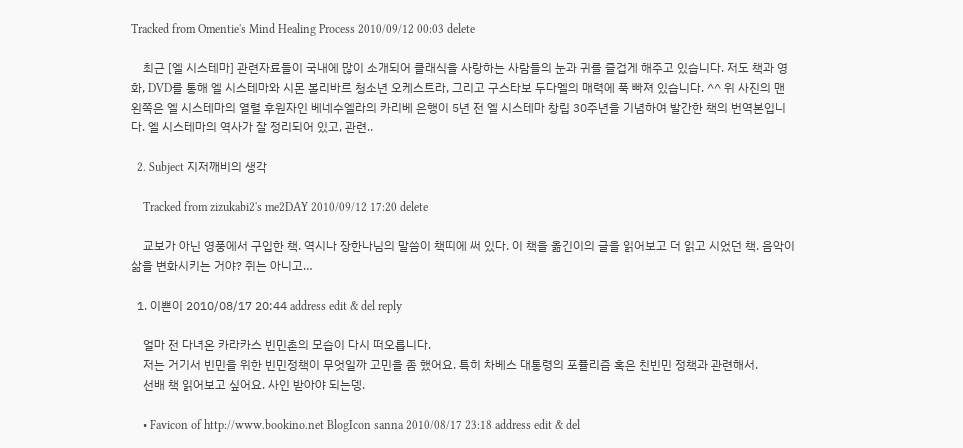Tracked from Omentie's Mind Healing Process 2010/09/12 00:03 delete

    최근 [엘 시스테마] 관련자료들이 국내에 많이 소개되어 클래식을 사랑하는 사람들의 눈과 귀를 즐겁게 해주고 있습니다. 저도 책과 영화, DVD를 통해 엘 시스테마와 시몬 볼리바르 청소년 오케스트라, 그리고 구스타보 두다멜의 매력에 푹 빠져 있습니다. ^^ 위 사진의 맨 왼쪽은 엘 시스테마의 열렬 후원자인 베네수엘라의 카리베 은행이 5년 전 엘 시스테마 창립 30주년을 기념하여 발간한 책의 번역본입니다. 엘 시스테마의 역사가 잘 정리되어 있고, 관련..

  2. Subject 지저깨비의 생각

    Tracked from zizukabi2's me2DAY 2010/09/12 17:20 delete

    교보가 아닌 영풍에서 구입한 책. 역시나 장한나님의 말씀이 책띠에 써 있다. 이 책을 옮긴이의 글을 읽어보고 더 읽고 시었던 책. 음악이 삶을 변화시키는 거야? 쥐는 아니고…

  1. 이쁜이 2010/08/17 20:44 address edit & del reply

    얼마 전 다녀온 카라카스 빈민촌의 모습이 다시 떠오릅니다.
    저는 거기서 빈민을 위한 빈민정책이 무엇일까 고민을 좀 했어요. 특히 차베스 대통령의 포퓰리즘 혹은 친빈민 정책과 관련해서.
    선배 책 읽어보고 싶어요. 사인 받아야 되는뎅.

    • Favicon of http://www.bookino.net BlogIcon sanna 2010/08/17 23:18 address edit & del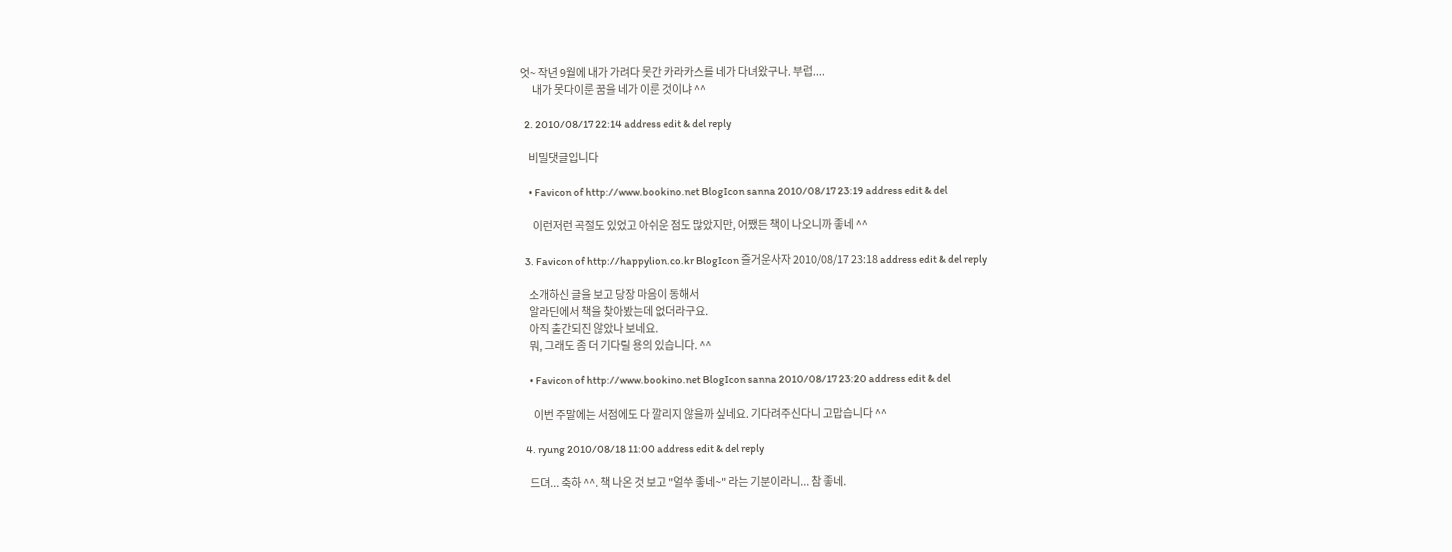엇~ 작년 9월에 내가 가려다 못간 카라카스를 네가 다녀왔구나. 부럽....
      내가 못다이룬 꿈을 네가 이룬 것이냐 ^^

  2. 2010/08/17 22:14 address edit & del reply

    비밀댓글입니다

    • Favicon of http://www.bookino.net BlogIcon sanna 2010/08/17 23:19 address edit & del

      이런저런 곡절도 있었고 아쉬운 점도 많았지만, 어쨌든 책이 나오니까 좋네 ^^

  3. Favicon of http://happylion.co.kr BlogIcon 즐거운사자 2010/08/17 23:18 address edit & del reply

    소개하신 글을 보고 당장 마음이 동해서
    알라딘에서 책을 찾아봤는데 없더라구요.
    아직 출간되진 않았나 보네요.
    뭐, 그래도 좀 더 기다릴 용의 있습니다. ^^

    • Favicon of http://www.bookino.net BlogIcon sanna 2010/08/17 23:20 address edit & del

      이번 주말에는 서점에도 다 깔리지 않을까 싶네요. 기다려주신다니 고맙습니다 ^^

  4. ryung 2010/08/18 11:00 address edit & del reply

    드뎌... 축하 ^^. 책 나온 것 보고 "얼쑤 좋네~" 라는 기분이라니... 참 좋네.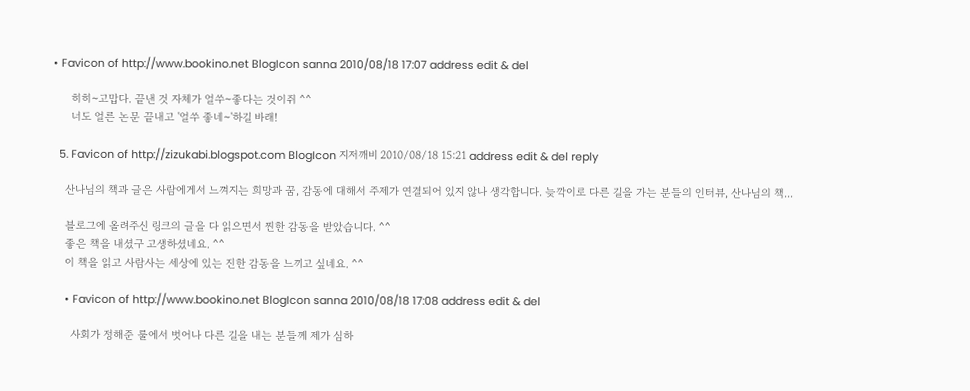• Favicon of http://www.bookino.net BlogIcon sanna 2010/08/18 17:07 address edit & del

      히히~고맙다. 끝낸 것 자체가 얼쑤~좋다는 것이쥐 ^^
      너도 얼른 논문 끝내고 '얼쑤 좋네~'하길 바래!

  5. Favicon of http://zizukabi.blogspot.com BlogIcon 지저깨비 2010/08/18 15:21 address edit & del reply

    산나님의 책과 글은 사람에게서 느껴지는 희망과 꿈, 감동에 대해서 주제가 연결되어 있지 않나 생각합니다. 늦깍이로 다른 길을 가는 분들의 인터뷰, 산나님의 책...

    블로그에 올려주신 링크의 글을 다 읽으면서 찐한 감동을 받았습니다. ^^
    좋은 책을 내셨구 고생하셨네요. ^^
    이 책을 읽고 사람사는 세상에 있는 진한 감동을 느끼고 싶네요. ^^

    • Favicon of http://www.bookino.net BlogIcon sanna 2010/08/18 17:08 address edit & del

      사회가 정해준 룰에서 벗어나 다른 길을 내는 분들께 제가 심하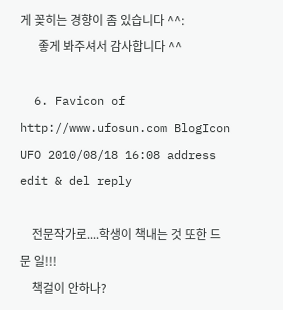게 꽂히는 경향이 좀 있습니다 ^^:
      좋게 봐주셔서 감사합니다 ^^

  6. Favicon of http://www.ufosun.com BlogIcon UFO 2010/08/18 16:08 address edit & del reply

    전문작가로....학생이 책내는 것 또한 드문 일!!!
    책걸이 안하나?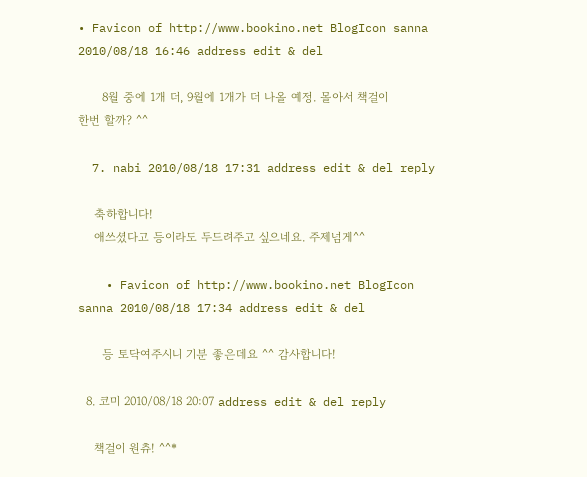• Favicon of http://www.bookino.net BlogIcon sanna 2010/08/18 16:46 address edit & del

      8월 중에 1개 더, 9월에 1개가 더 나올 예정. 몰아서 책걸이 한번 할까? ^^

  7. nabi 2010/08/18 17:31 address edit & del reply

    축하합니다!
    애쓰셨다고 등이라도 두드려주고 싶으네요. 주제넘게^^

    • Favicon of http://www.bookino.net BlogIcon sanna 2010/08/18 17:34 address edit & del

      등 토닥여주시니 기분 좋은데요 ^^ 감사합니다!

  8. 코미 2010/08/18 20:07 address edit & del reply

    책걸이 원츄! ^^*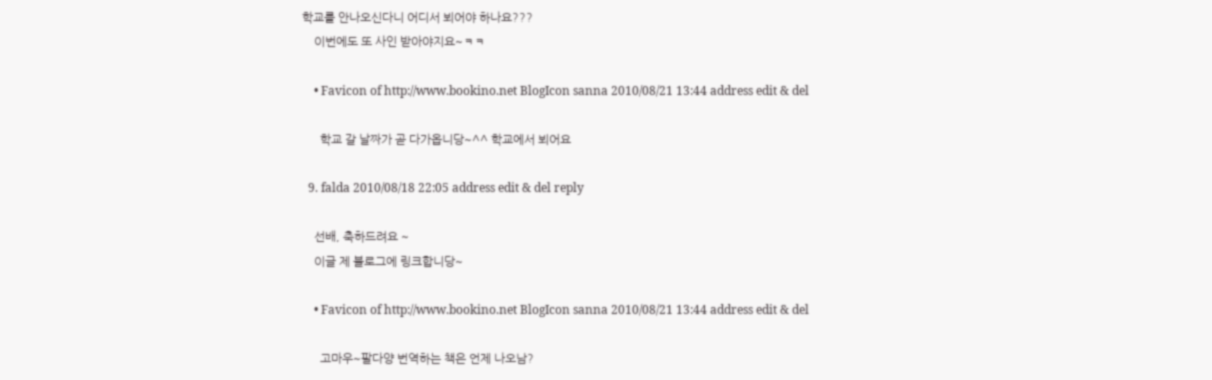학교를 안나오신다니 어디서 뵈어야 하나요???
    이번에도 또 사인 받아야지요~ㅋㅋ

    • Favicon of http://www.bookino.net BlogIcon sanna 2010/08/21 13:44 address edit & del

      학교 갈 날짜가 곧 다가옵니당~^^ 학교에서 뵈어요

  9. falda 2010/08/18 22:05 address edit & del reply

    선배, 축하드려요 ~
    이글 제 블로그에 링크합니당~

    • Favicon of http://www.bookino.net BlogIcon sanna 2010/08/21 13:44 address edit & del

      고마우~팔다양 번역하는 책은 언제 나오남?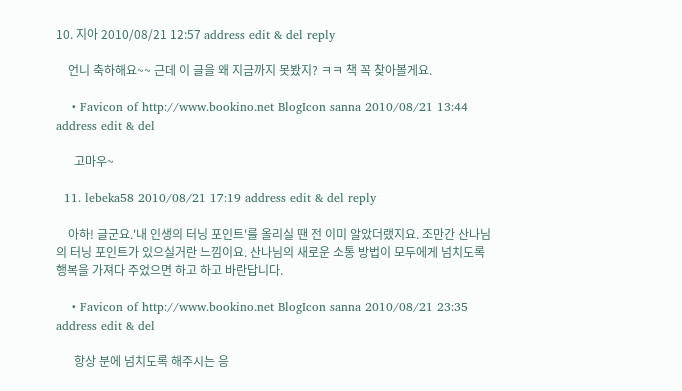10. 지아 2010/08/21 12:57 address edit & del reply

    언니 축하해요~~ 근데 이 글을 왜 지금까지 못봤지? ㅋㅋ 책 꼭 찾아볼게요.

    • Favicon of http://www.bookino.net BlogIcon sanna 2010/08/21 13:44 address edit & del

      고마우~

  11. lebeka58 2010/08/21 17:19 address edit & del reply

    아하! 글군요.'내 인생의 터닝 포인트'를 올리실 땐 전 이미 알았더랬지요. 조만간 산나님의 터닝 포인트가 있으실거란 느낌이요. 산나님의 새로운 소통 방법이 모두에게 넘치도록 행복을 가져다 주었으면 하고 하고 바란답니다.

    • Favicon of http://www.bookino.net BlogIcon sanna 2010/08/21 23:35 address edit & del

      항상 분에 넘치도록 해주시는 응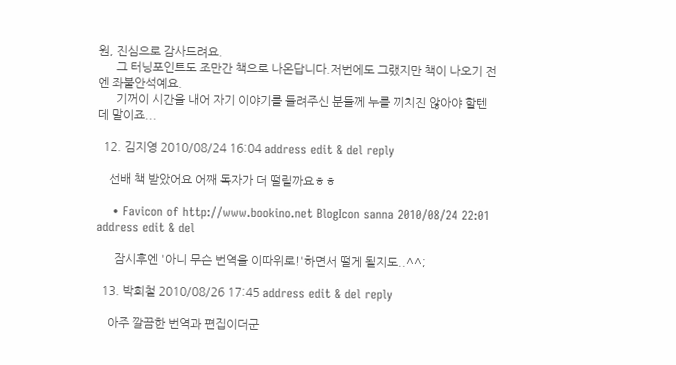원, 진심으로 감사드려요.
      그 터닝포인트도 조만간 책으로 나온답니다.저번에도 그랬지만 책이 나오기 전엔 좌불안석예요.
      기꺼이 시간을 내어 자기 이야기를 들려주신 분들께 누를 끼치진 않아야 할텐데 말이죠...

  12. 김지영 2010/08/24 16:04 address edit & del reply

    선배 책 받았어요 어째 독자가 더 떨릴까요ㅎㅎ

    • Favicon of http://www.bookino.net BlogIcon sanna 2010/08/24 22:01 address edit & del

      잠시후엔 '아니 무슨 번역을 이따위로!'하면서 떨게 될지도..^^;

  13. 박희철 2010/08/26 17:45 address edit & del reply

    아주 깔끔한 번역과 편집이더군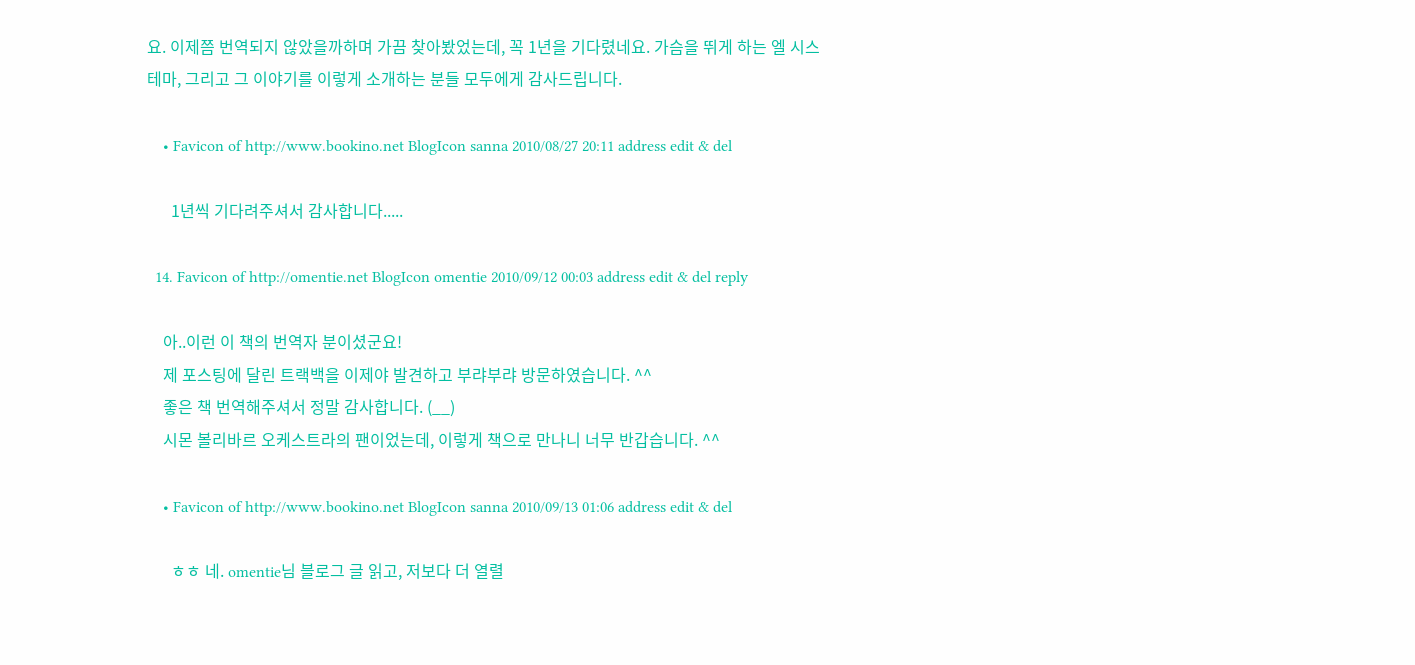요. 이제쯤 번역되지 않았을까하며 가끔 찾아봤었는데, 꼭 1년을 기다렸네요. 가슴을 뛰게 하는 엘 시스테마, 그리고 그 이야기를 이렇게 소개하는 분들 모두에게 감사드립니다.

    • Favicon of http://www.bookino.net BlogIcon sanna 2010/08/27 20:11 address edit & del

      1년씩 기다려주셔서 감사합니다.....

  14. Favicon of http://omentie.net BlogIcon omentie 2010/09/12 00:03 address edit & del reply

    아..이런 이 책의 번역자 분이셨군요!
    제 포스팅에 달린 트랙백을 이제야 발견하고 부랴부랴 방문하였습니다. ^^
    좋은 책 번역해주셔서 정말 감사합니다. (__)
    시몬 볼리바르 오케스트라의 팬이었는데, 이렇게 책으로 만나니 너무 반갑습니다. ^^

    • Favicon of http://www.bookino.net BlogIcon sanna 2010/09/13 01:06 address edit & del

      ㅎㅎ 네. omentie님 블로그 글 읽고, 저보다 더 열렬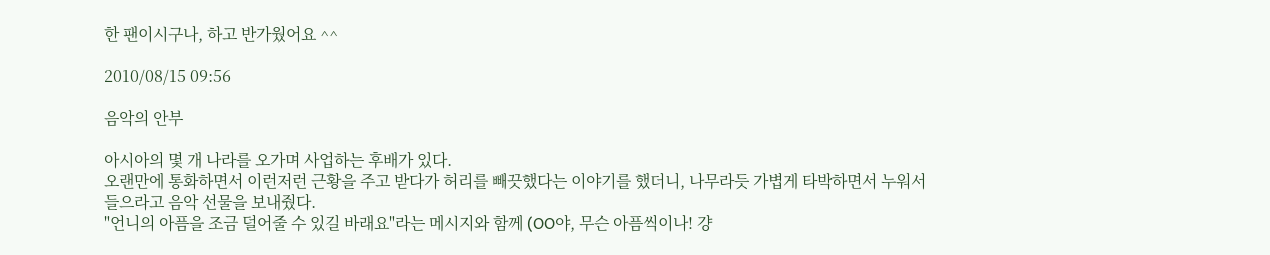한 팬이시구나, 하고 반가웠어요 ^^

2010/08/15 09:56

음악의 안부

아시아의 몇 개 나라를 오가며 사업하는 후배가 있다.
오랜만에 통화하면서 이런저런 근황을 주고 받다가 허리를 빼끗했다는 이야기를 했더니, 나무라듯 가볍게 타박하면서 누워서 들으라고 음악 선물을 보내줬다.
"언니의 아픔을 조금 덜어줄 수 있길 바래요"라는 메시지와 함께 (OO야, 무슨 아픔씩이나! 걍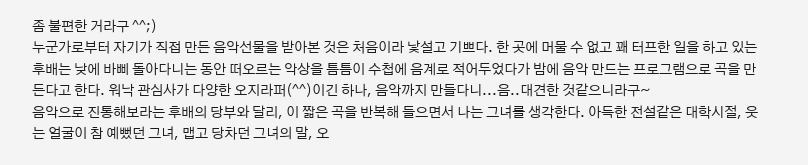좀 불편한 거라구 ^^;)
누군가로부터 자기가 직접 만든 음악선물을 받아본 것은 처음이라 낯설고 기쁘다. 한 곳에 머물 수 없고 꽤 터프한 일을 하고 있는 후배는 낮에 바삐 돌아다니는 동안 떠오르는 악상을 틈틈이 수첩에 음계로 적어두었다가 밤에 음악 만드는 프로그램으로 곡을 만든다고 한다. 워낙 관심사가 다양한 오지라퍼(^^)이긴 하나, 음악까지 만들다니...음..대견한 것같으니라구~
음악으로 진통해보라는 후배의 당부와 달리, 이 짧은 곡을 반복해 들으면서 나는 그녀를 생각한다. 아득한 전설같은 대학시절, 웃는 얼굴이 참 예뻤던 그녀, 맵고 당차던 그녀의 말, 오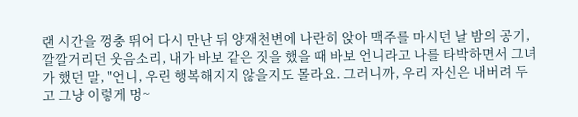랜 시간을 껑충 뛰어 다시 만난 뒤 양재천변에 나란히 앉아 맥주를 마시던 날 밤의 공기, 깔깔거리던 웃음소리, 내가 바보 같은 짓을 했을 때 바보 언니라고 나를 타박하면서 그녀가 했던 말, "언니, 우린 행복해지지 않을지도 몰라요. 그러니까, 우리 자신은 내버려 두고 그냥 이렇게 멍~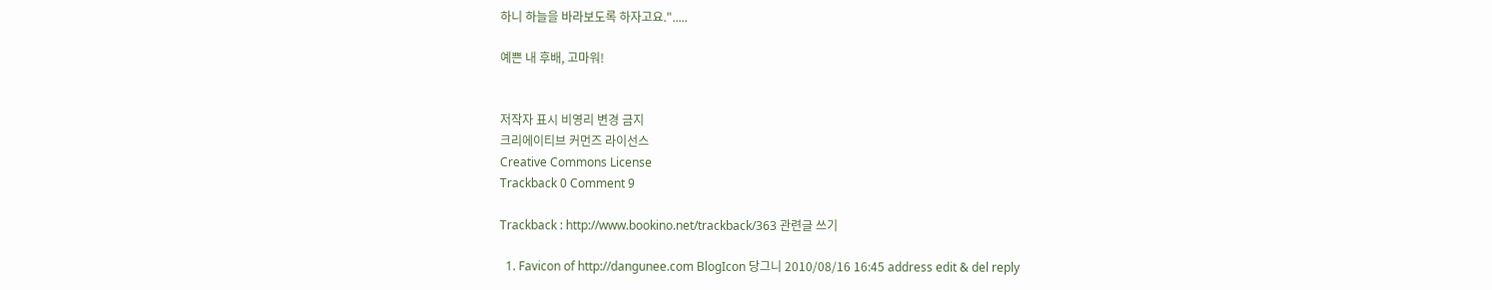하니 하늘을 바라보도록 하자고요.".....

예쁜 내 후배, 고마워!


저작자 표시 비영리 변경 금지
크리에이티브 커먼즈 라이선스
Creative Commons License
Trackback 0 Comment 9

Trackback : http://www.bookino.net/trackback/363 관련글 쓰기

  1. Favicon of http://dangunee.com BlogIcon 당그니 2010/08/16 16:45 address edit & del reply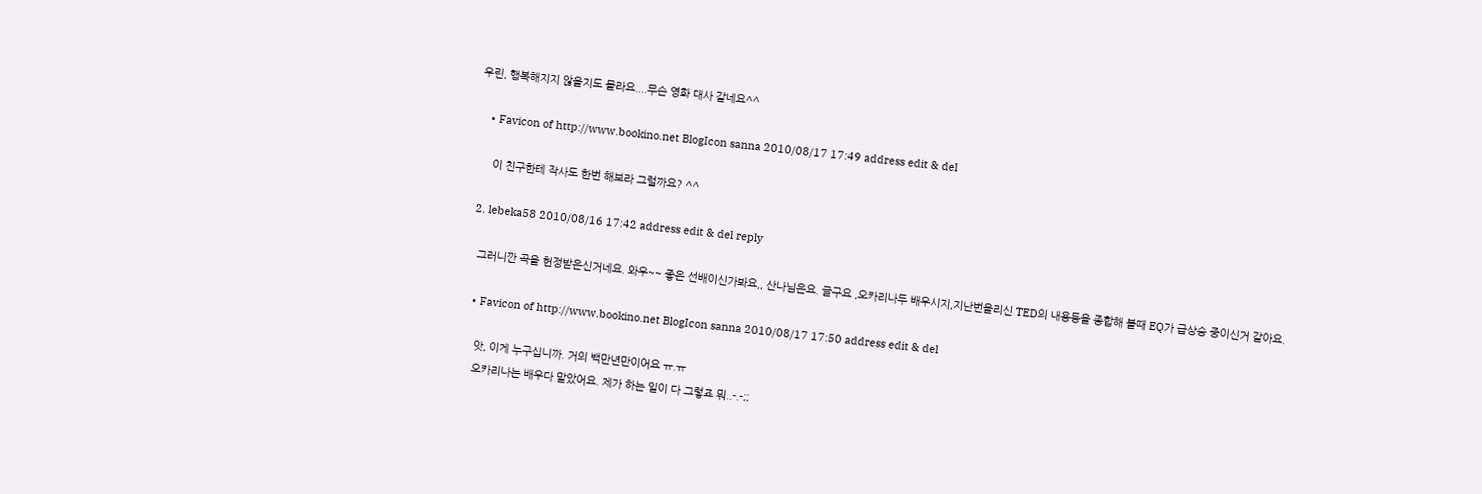우린, 행복해지지 않을지도 몰라요....무슨 영화 대사 같네요^^

    • Favicon of http://www.bookino.net BlogIcon sanna 2010/08/17 17:49 address edit & del

      이 친구한테 작사도 한번 해보라 그럴까요? ^^

  2. lebeka58 2010/08/16 17:42 address edit & del reply

    그러니깐 곡을 헌정받은신거네요. 와우~~ 좋은 선배이신가봐요,, 산나님은요. 글구요 ,오카리나두 배우시지,지난번올리신 TED의 내용등을 종합해 볼때 EQ가 급상승 중이신거 같아요.

    • Favicon of http://www.bookino.net BlogIcon sanna 2010/08/17 17:50 address edit & del

      앗, 이게 누구십니까. 거의 백만년만이어요 ㅠ.ㅠ
      오카리나는 배우다 말았어요. 제가 하는 일이 다 그렇죠 뭐..-.-;;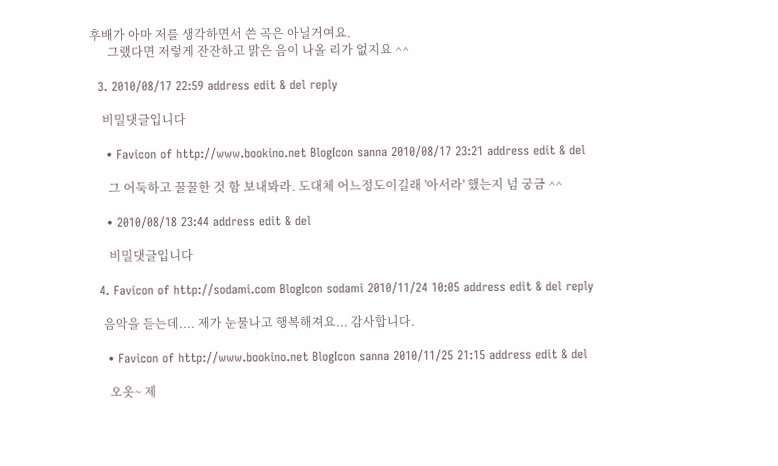후배가 아마 저를 생각하면서 쓴 곡은 아닐거여요.
      그랬다면 저렇게 잔잔하고 맑은 음이 나올 리가 없지요 ^^

  3. 2010/08/17 22:59 address edit & del reply

    비밀댓글입니다

    • Favicon of http://www.bookino.net BlogIcon sanna 2010/08/17 23:21 address edit & del

      그 어둑하고 꿀꿀한 것 함 보내봐라. 도대체 어느정도이길래 '아서라' 했는지 넘 궁금 ^^

    • 2010/08/18 23:44 address edit & del

      비밀댓글입니다

  4. Favicon of http://sodami.com BlogIcon sodami 2010/11/24 10:05 address edit & del reply

    음악을 듣는데.... 제가 눈물나고 행복해져요... 감사합니다.

    • Favicon of http://www.bookino.net BlogIcon sanna 2010/11/25 21:15 address edit & del

      오옷~ 제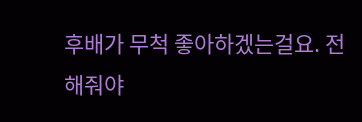후배가 무척 좋아하겠는걸요. 전해줘야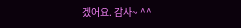겠어요. 감사~ ^^